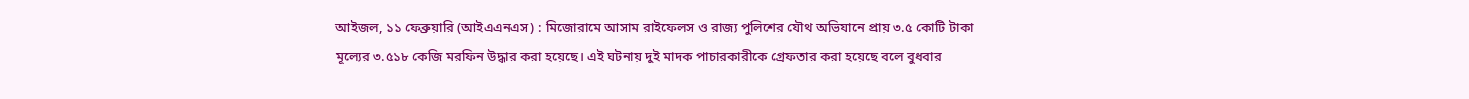আইজল, ১১ ফেব্রুয়ারি (আইএএনএস) : মিজোরামে আসাম রাইফেলস ও রাজ্য পুলিশের যৌথ অভিযানে প্রায় ৩.৫ কোটি টাকা মূল্যের ৩.৫১৮ কেজি মরফিন উদ্ধার করা হয়েছে। এই ঘটনায় দুই মাদক পাচারকারীকে গ্রেফতার করা হয়েছে বলে বুধবার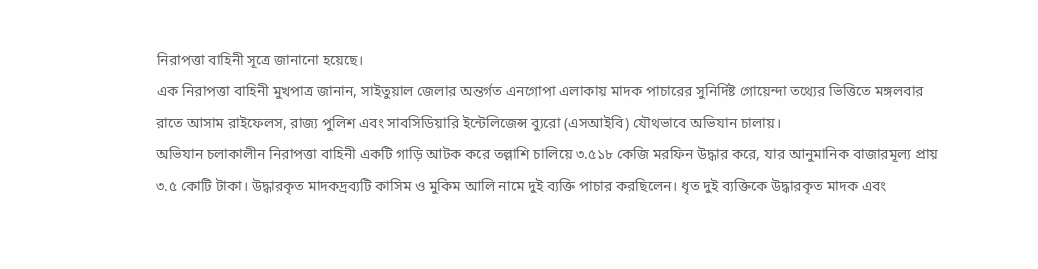নিরাপত্তা বাহিনী সূত্রে জানানো হয়েছে।
এক নিরাপত্তা বাহিনী মুখপাত্র জানান, সাইতুয়াল জেলার অন্তর্গত এনগোপা এলাকায় মাদক পাচারের সুনির্দিষ্ট গোয়েন্দা তথ্যের ভিত্তিতে মঙ্গলবার রাতে আসাম রাইফেলস, রাজ্য পুলিশ এবং সাবসিডিয়ারি ইন্টেলিজেন্স ব্যুরো (এসআইবি) যৌথভাবে অভিযান চালায়।
অভিযান চলাকালীন নিরাপত্তা বাহিনী একটি গাড়ি আটক করে তল্লাশি চালিয়ে ৩.৫১৮ কেজি মরফিন উদ্ধার করে, যার আনুমানিক বাজারমূল্য প্রায় ৩.৫ কোটি টাকা। উদ্ধারকৃত মাদকদ্রব্যটি কাসিম ও মুকিম আলি নামে দুই ব্যক্তি পাচার করছিলেন। ধৃত দুই ব্যক্তিকে উদ্ধারকৃত মাদক এবং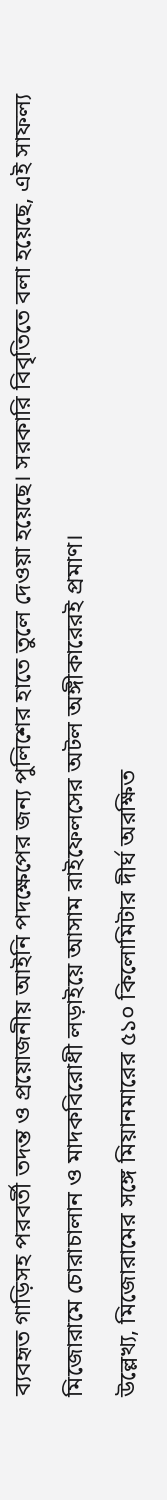ব্যবহৃত গাড়িসহ পরবর্তী তদন্ত ও প্রয়োজনীয় আইনি পদক্ষেপের জন্য পুলিশের হাতে তুলে দেওয়া হয়েছে। সরকারি বিবৃতিতে বলা হয়েছে, এই সাফল্য মিজোরামে চোরাচালান ও মাদকবিরোধী লড়াইয়ে আসাম রাইফেলসের অটল অঙ্গীকারেরই প্রমাণ।
উল্লেখ্য, মিজোরামের সঙ্গে মিয়ানমারের ৫১০ কিলোমিটার দীর্ঘ অরক্ষিত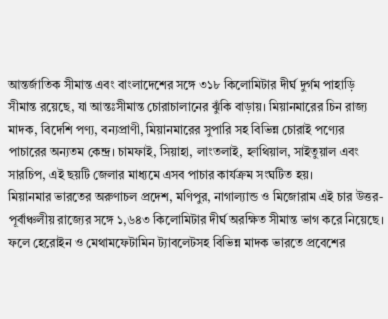আন্তর্জাতিক সীমান্ত এবং বাংলাদেশের সঙ্গে ৩১৮ কিলোমিটার দীর্ঘ দুর্গম পাহাড়ি সীমান্ত রয়েছে, যা আন্তঃসীমান্ত চোরাচালানের ঝুঁকি বাড়ায়। মিয়ানমারের চিন রাজ্য মাদক, বিদেশি পণ্য, বন্যপ্রাণী, মিয়ানমারের সুপারি সহ বিভিন্ন চোরাই পণ্যের পাচারের অন্যতম কেন্দ্র। চামফাই, সিয়াহা, লাংতলাই, হ্নাথিয়াল, সাইতুয়াল এবং সারচিপ, এই ছয়টি জেলার মাধ্যমে এসব পাচার কার্যক্রম সংঘটিত হয়।
মিয়ানমার ভারতের অরুণাচল প্রদেশ, মণিপুর, নাগাল্যান্ড ও মিজোরাম এই চার উত্তর-পূর্বাঞ্চলীয় রাজ্যের সঙ্গে ১,৬৪৩ কিলোমিটার দীর্ঘ অরক্ষিত সীমান্ত ভাগ করে নিয়েছে। ফলে হেরোইন ও মেথামফেটামিন ট্যাবলেটসহ বিভিন্ন মাদক ভারতে প্রবেশের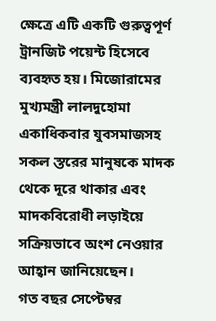ক্ষেত্রে এটি একটি গুরুত্বপূর্ণ ট্রানজিট পয়েন্ট হিসেবে ব্যবহৃত হয়। মিজোরামের মুখ্যমন্ত্রী লালদুহোমা একাধিকবার যুবসমাজসহ সকল স্তরের মানুষকে মাদক থেকে দূরে থাকার এবং মাদকবিরোধী লড়াইয়ে সক্রিয়ভাবে অংশ নেওয়ার আহ্বান জানিয়েছেন।
গত বছর সেপ্টেম্বর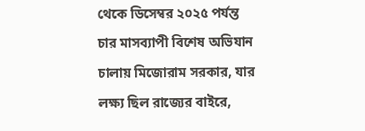থেকে ডিসেম্বর ২০২৫ পর্যন্ত চার মাসব্যাপী বিশেষ অভিযান চালায় মিজোরাম সরকার, যার লক্ষ্য ছিল রাজ্যের বাইরে,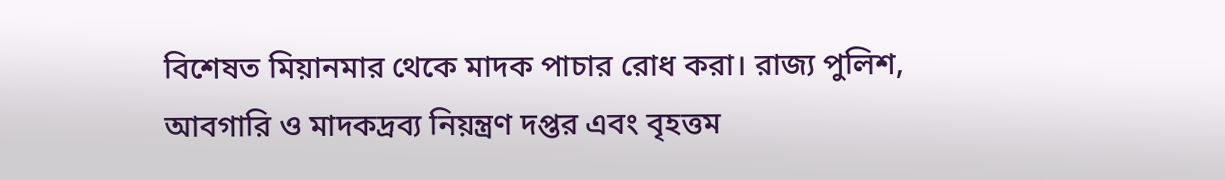বিশেষত মিয়ানমার থেকে মাদক পাচার রোধ করা। রাজ্য পুলিশ, আবগারি ও মাদকদ্রব্য নিয়ন্ত্রণ দপ্তর এবং বৃহত্তম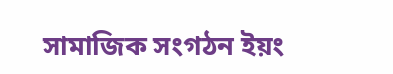সামাজিক সংগঠন ইয়ং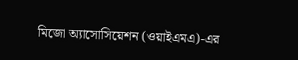মিজো অ্যাসোসিয়েশন (ওয়াইএমএ)-এর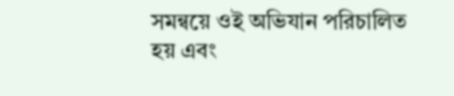সমন্বয়ে ওই অভিযান পরিচালিত হয় এবং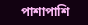পাশাপাশি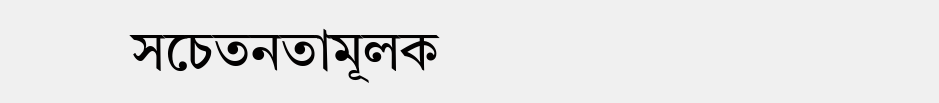সচেতনতামূলক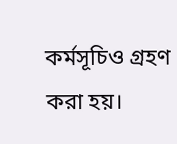কর্মসূচিও গ্রহণ করা হয়।